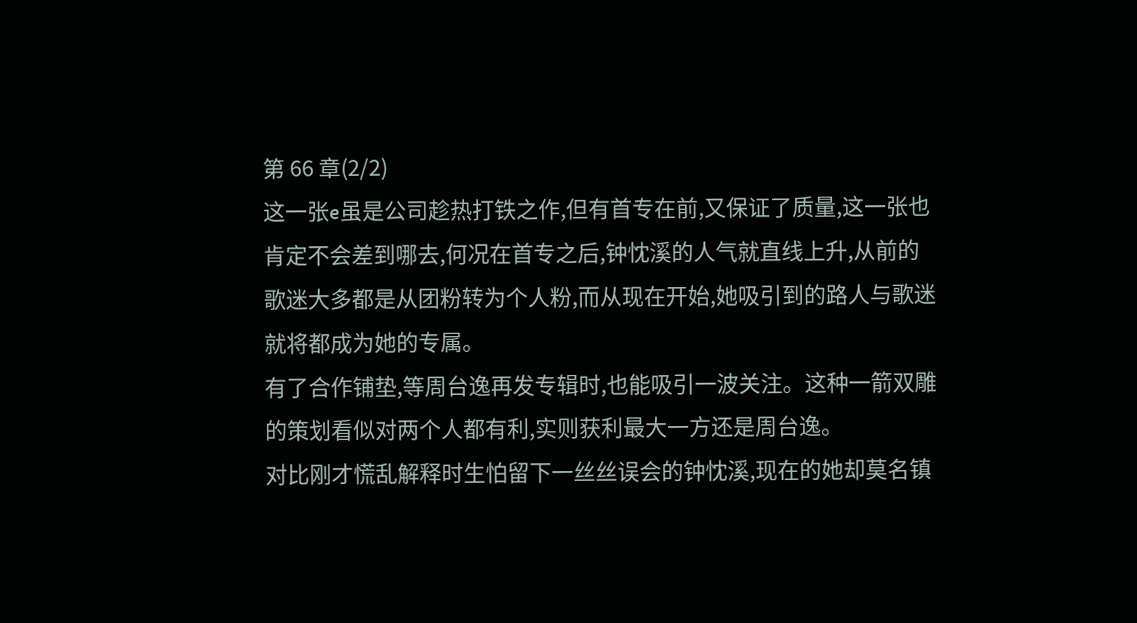第 66 章(2/2)
这一张e虽是公司趁热打铁之作,但有首专在前,又保证了质量,这一张也肯定不会差到哪去,何况在首专之后,钟忱溪的人气就直线上升,从前的歌迷大多都是从团粉转为个人粉,而从现在开始,她吸引到的路人与歌迷就将都成为她的专属。
有了合作铺垫,等周台逸再发专辑时,也能吸引一波关注。这种一箭双雕的策划看似对两个人都有利,实则获利最大一方还是周台逸。
对比刚才慌乱解释时生怕留下一丝丝误会的钟忱溪,现在的她却莫名镇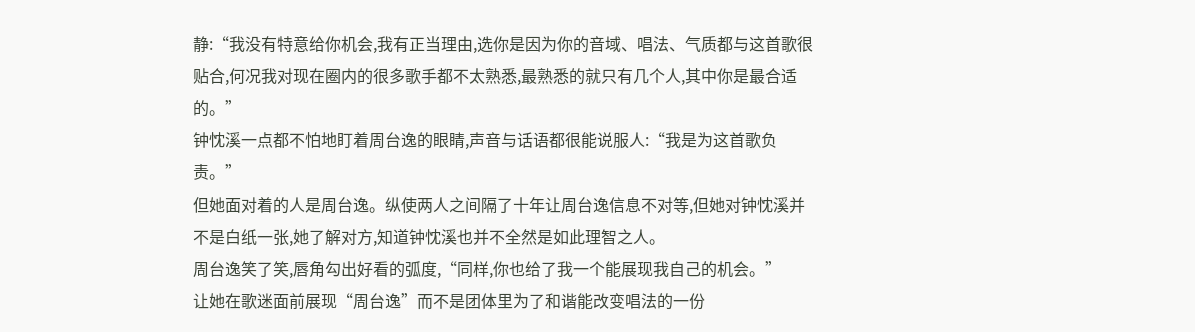静:“我没有特意给你机会,我有正当理由,选你是因为你的音域、唱法、气质都与这首歌很贴合,何况我对现在圈内的很多歌手都不太熟悉,最熟悉的就只有几个人,其中你是最合适的。”
钟忱溪一点都不怕地盯着周台逸的眼睛,声音与话语都很能说服人:“我是为这首歌负责。”
但她面对着的人是周台逸。纵使两人之间隔了十年让周台逸信息不对等,但她对钟忱溪并不是白纸一张,她了解对方,知道钟忱溪也并不全然是如此理智之人。
周台逸笑了笑,唇角勾出好看的弧度,“同样,你也给了我一个能展现我自己的机会。”
让她在歌迷面前展现“周台逸”而不是团体里为了和谐能改变唱法的一份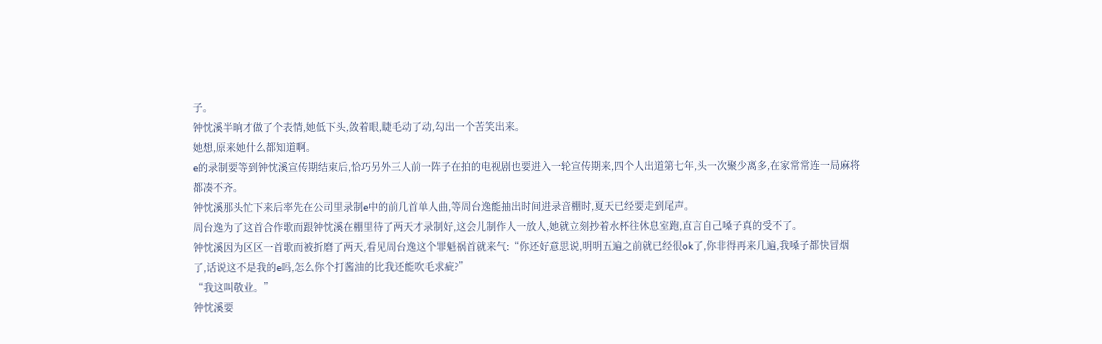子。
钟忱溪半晌才做了个表情,她低下头,敛着眼,睫毛动了动,勾出一个苦笑出来。
她想,原来她什么都知道啊。
e的录制要等到钟忱溪宣传期结束后,恰巧另外三人前一阵子在拍的电视剧也要进入一轮宣传期来,四个人出道第七年,头一次聚少离多,在家常常连一局麻将都凑不齐。
钟忱溪那头忙下来后率先在公司里录制e中的前几首单人曲,等周台逸能抽出时间进录音棚时,夏天已经要走到尾声。
周台逸为了这首合作歌而跟钟忱溪在棚里待了两天才录制好,这会儿制作人一放人,她就立刻抄着水杯往休息室跑,直言自己嗓子真的受不了。
钟忱溪因为区区一首歌而被折磨了两天,看见周台逸这个罪魁祸首就来气:“你还好意思说,明明五遍之前就已经很ok了,你非得再来几遍,我嗓子都快冒烟了,话说这不是我的e吗,怎么你个打酱油的比我还能吹毛求疵?”
“我这叫敬业。”
钟忱溪要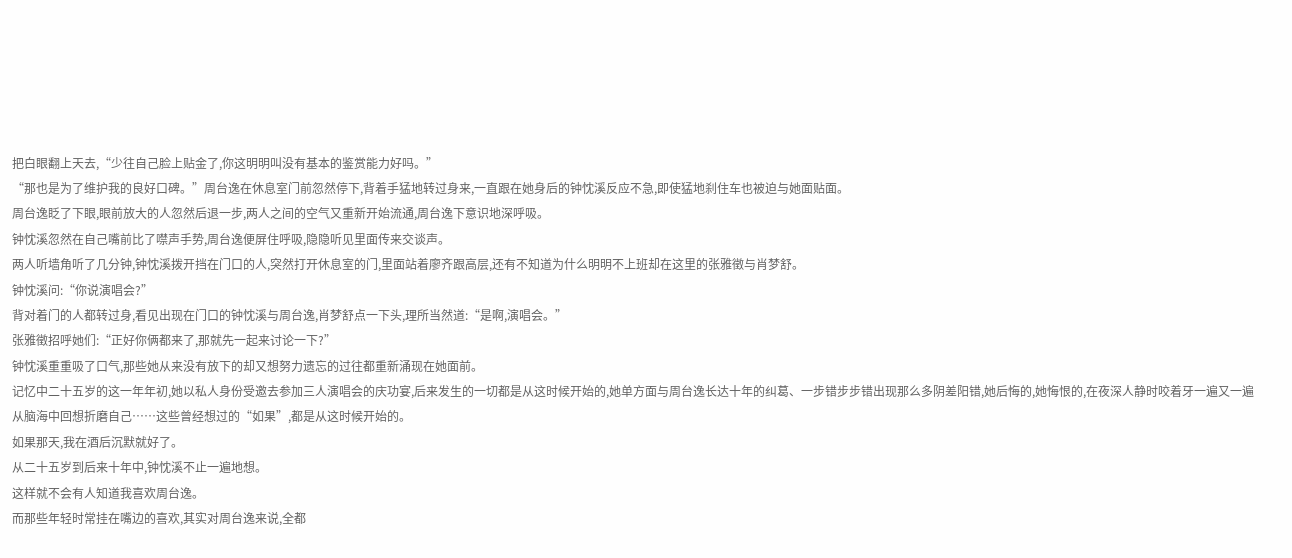把白眼翻上天去,“少往自己脸上贴金了,你这明明叫没有基本的鉴赏能力好吗。”
“那也是为了维护我的良好口碑。”周台逸在休息室门前忽然停下,背着手猛地转过身来,一直跟在她身后的钟忱溪反应不急,即使猛地刹住车也被迫与她面贴面。
周台逸眨了下眼,眼前放大的人忽然后退一步,两人之间的空气又重新开始流通,周台逸下意识地深呼吸。
钟忱溪忽然在自己嘴前比了噤声手势,周台逸便屏住呼吸,隐隐听见里面传来交谈声。
两人听墙角听了几分钟,钟忱溪拨开挡在门口的人,突然打开休息室的门,里面站着廖齐跟高层,还有不知道为什么明明不上班却在这里的张雅徵与肖梦舒。
钟忱溪问:“你说演唱会?”
背对着门的人都转过身,看见出现在门口的钟忱溪与周台逸,肖梦舒点一下头,理所当然道:“是啊,演唱会。”
张雅徵招呼她们:“正好你俩都来了,那就先一起来讨论一下?”
钟忱溪重重吸了口气,那些她从来没有放下的却又想努力遗忘的过往都重新涌现在她面前。
记忆中二十五岁的这一年年初,她以私人身份受邀去参加三人演唱会的庆功宴,后来发生的一切都是从这时候开始的,她单方面与周台逸长达十年的纠葛、一步错步步错出现那么多阴差阳错,她后悔的,她悔恨的,在夜深人静时咬着牙一遍又一遍从脑海中回想折磨自己……这些曾经想过的“如果”,都是从这时候开始的。
如果那天,我在酒后沉默就好了。
从二十五岁到后来十年中,钟忱溪不止一遍地想。
这样就不会有人知道我喜欢周台逸。
而那些年轻时常挂在嘴边的喜欢,其实对周台逸来说,全都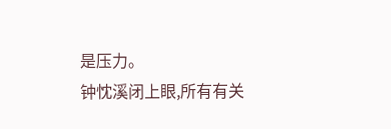是压力。
钟忱溪闭上眼,所有有关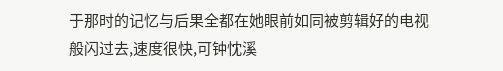于那时的记忆与后果全都在她眼前如同被剪辑好的电视般闪过去,速度很快,可钟忱溪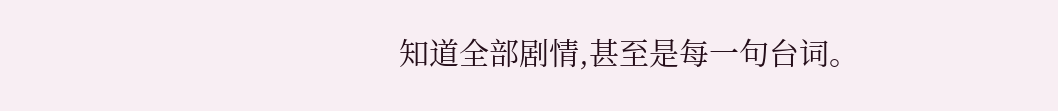知道全部剧情,甚至是每一句台词。